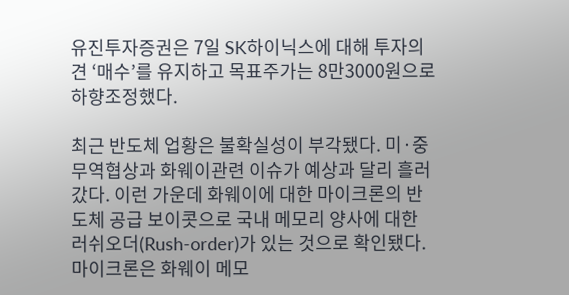유진투자증권은 7일 SK하이닉스에 대해 투자의견 ‘매수’를 유지하고 목표주가는 8만3000원으로 하향조정했다.

최근 반도체 업황은 불확실성이 부각됐다. 미·중 무역협상과 화웨이관련 이슈가 예상과 달리 흘러갔다. 이런 가운데 화웨이에 대한 마이크론의 반도체 공급 보이콧으로 국내 메모리 양사에 대한 러쉬오더(Rush-order)가 있는 것으로 확인됐다. 마이크론은 화웨이 메모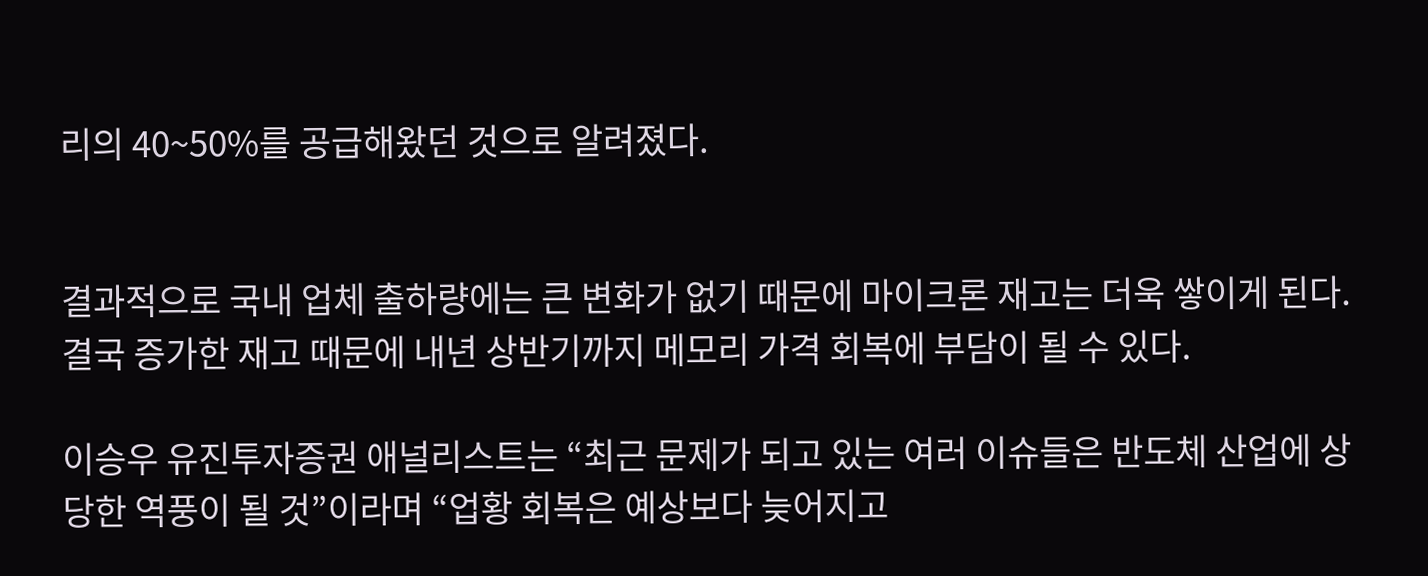리의 40~50%를 공급해왔던 것으로 알려졌다.


결과적으로 국내 업체 출하량에는 큰 변화가 없기 때문에 마이크론 재고는 더욱 쌓이게 된다. 결국 증가한 재고 때문에 내년 상반기까지 메모리 가격 회복에 부담이 될 수 있다.

이승우 유진투자증권 애널리스트는 “최근 문제가 되고 있는 여러 이슈들은 반도체 산업에 상당한 역풍이 될 것”이라며 “업황 회복은 예상보다 늦어지고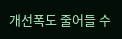개선폭도 줄어들 수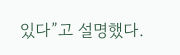있다”고 설명했다.